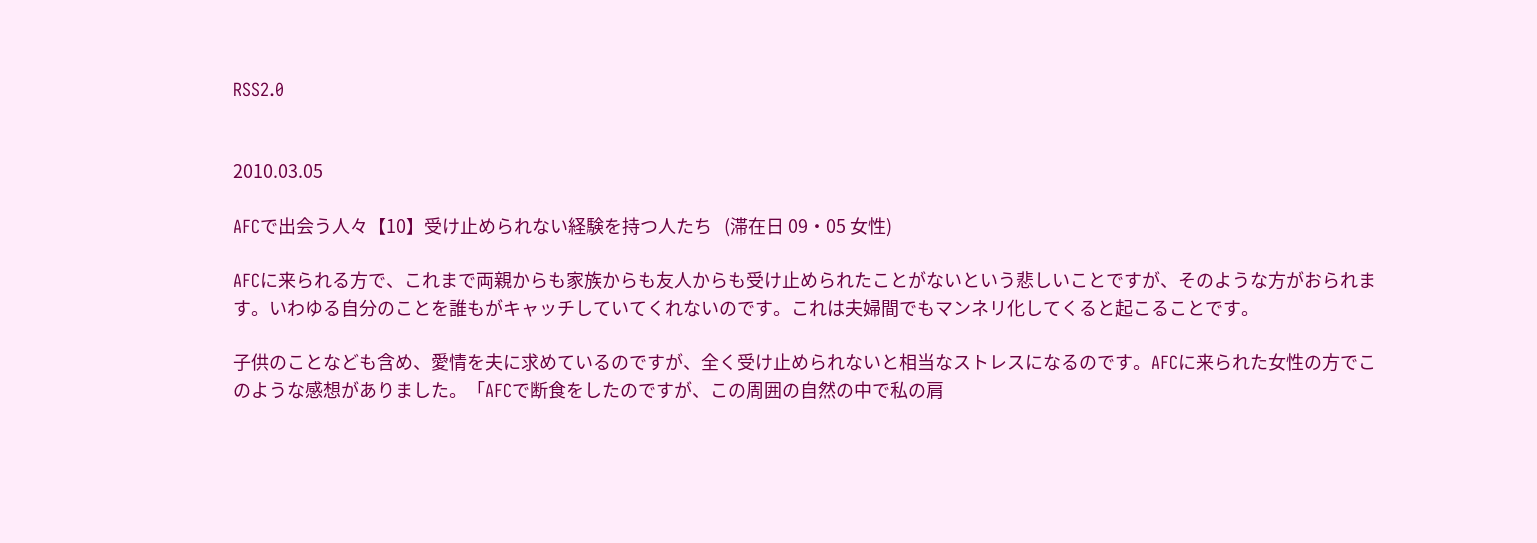RSS2.0


2010.03.05

AFCで出会う人々【10】受け止められない経験を持つ人たち   (滞在日 09・05 女性)

AFCに来られる方で、これまで両親からも家族からも友人からも受け止められたことがないという悲しいことですが、そのような方がおられます。いわゆる自分のことを誰もがキャッチしていてくれないのです。これは夫婦間でもマンネリ化してくると起こることです。

子供のことなども含め、愛情を夫に求めているのですが、全く受け止められないと相当なストレスになるのです。AFCに来られた女性の方でこのような感想がありました。「AFCで断食をしたのですが、この周囲の自然の中で私の肩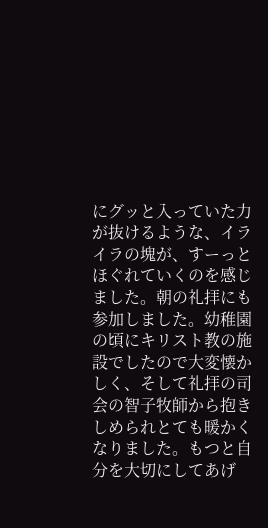にグッと入っていた力が抜けるような、イライラの塊が、すーっとほぐれていくのを感じました。朝の礼拝にも参加しました。幼稚園の頃にキリスト教の施設でしたので大変懐かしく、そして礼拝の司会の智子牧師から抱きしめられとても暖かくなりました。もつと自分を大切にしてあげ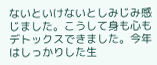ないといけないとしみじみ感じました。こうして身も心もデトックスできました。今年はしっかりした生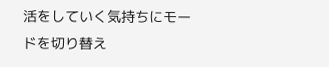活をしていく気持ちにモードを切り替え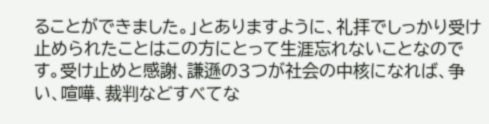ることができました。」とありますように、礼拝でしっかり受け止められたことはこの方にとって生涯忘れないことなのです。受け止めと感謝、謙遜の3つが社会の中核になれば、争い、喧嘩、裁判などすべてな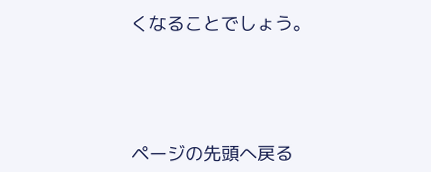くなることでしょう。





ページの先頭へ戻る